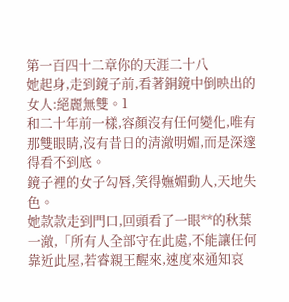第一百四十二章你的天涯二十八
她起身,走到鏡子前,看著銅鏡中倒映出的女人:絕麗無雙。1
和二十年前一樣,容顏沒有任何變化,唯有那雙眼睛,沒有昔日的清澈明媚,而是深邃得看不到底。
鏡子裡的女子勾唇,笑得嫵媚動人,天地失色。
她款款走到門口,回頭看了一眼**的秋葉一澈,「所有人全部守在此處,不能讓任何靠近此屋,若睿親王醒來,速度來通知哀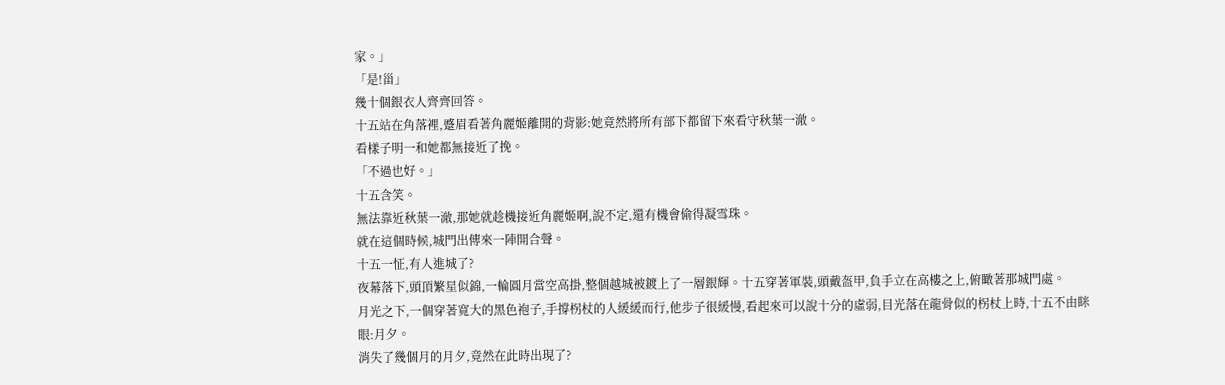家。」
「是!甾」
幾十個銀衣人齊齊回答。
十五站在角落裡,蹙眉看著角麗姬離開的背影:她竟然將所有部下都留下來看守秋葉一澈。
看樣子明一和她都無接近了挽。
「不過也好。」
十五含笑。
無法靠近秋葉一澈,那她就趁機接近角麗姬啊,說不定,還有機會偷得凝雪珠。
就在這個時候,城門出傳來一陣開合聲。
十五一怔,有人進城了?
夜幕落下,頭頂繁星似錦,一輪圓月當空高掛,整個越城被鍍上了一層銀輝。十五穿著軍裝,頭戴盔甲,負手立在高樓之上,俯瞰著那城門處。
月光之下,一個穿著寬大的黑色袍子,手撐柺杖的人緩緩而行,他步子很緩慢,看起來可以說十分的虛弱,目光落在龍骨似的柺杖上時,十五不由眯眼:月夕。
消失了幾個月的月夕,竟然在此時出現了?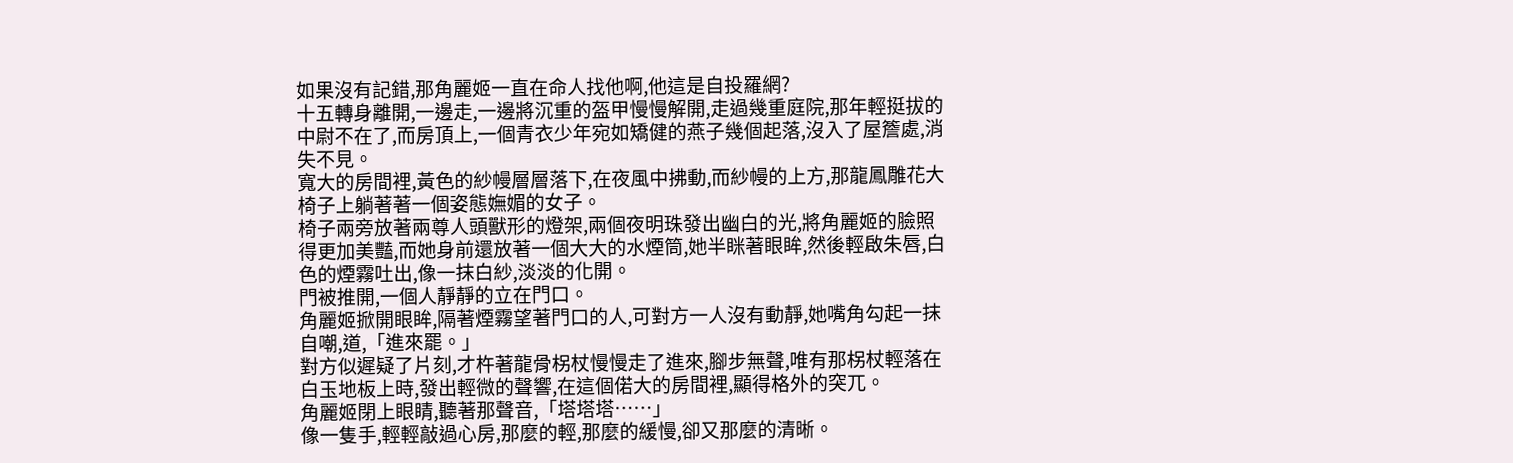如果沒有記錯,那角麗姬一直在命人找他啊,他這是自投羅網?
十五轉身離開,一邊走,一邊將沉重的盔甲慢慢解開,走過幾重庭院,那年輕挺拔的中尉不在了,而房頂上,一個青衣少年宛如矯健的燕子幾個起落,沒入了屋簷處,消失不見。
寬大的房間裡,黃色的紗幔層層落下,在夜風中拂動,而紗幔的上方,那龍鳳雕花大椅子上躺著著一個姿態嫵媚的女子。
椅子兩旁放著兩尊人頭獸形的燈架,兩個夜明珠發出幽白的光,將角麗姬的臉照得更加美豔,而她身前還放著一個大大的水煙筒,她半眯著眼眸,然後輕啟朱唇,白色的煙霧吐出,像一抹白紗,淡淡的化開。
門被推開,一個人靜靜的立在門口。
角麗姬掀開眼眸,隔著煙霧望著門口的人,可對方一人沒有動靜,她嘴角勾起一抹自嘲,道,「進來罷。」
對方似遲疑了片刻,才杵著龍骨柺杖慢慢走了進來,腳步無聲,唯有那柺杖輕落在白玉地板上時,發出輕微的聲響,在這個偌大的房間裡,顯得格外的突兀。
角麗姬閉上眼睛,聽著那聲音,「塔塔塔……」
像一隻手,輕輕敲過心房,那麼的輕,那麼的緩慢,卻又那麼的清晰。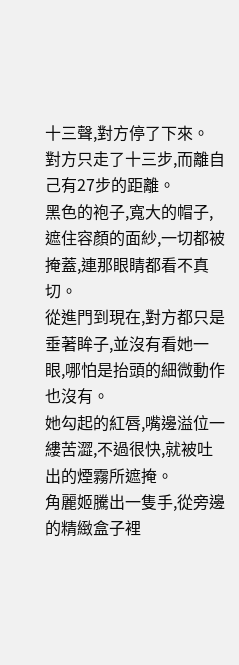十三聲,對方停了下來。
對方只走了十三步,而離自己有27步的距離。
黑色的袍子,寬大的帽子,遮住容顏的面紗,一切都被掩蓋,連那眼睛都看不真切。
從進門到現在,對方都只是垂著眸子,並沒有看她一眼,哪怕是抬頭的細微動作也沒有。
她勾起的紅唇,嘴邊溢位一縷苦澀,不過很快,就被吐出的煙霧所遮掩。
角麗姬騰出一隻手,從旁邊的精緻盒子裡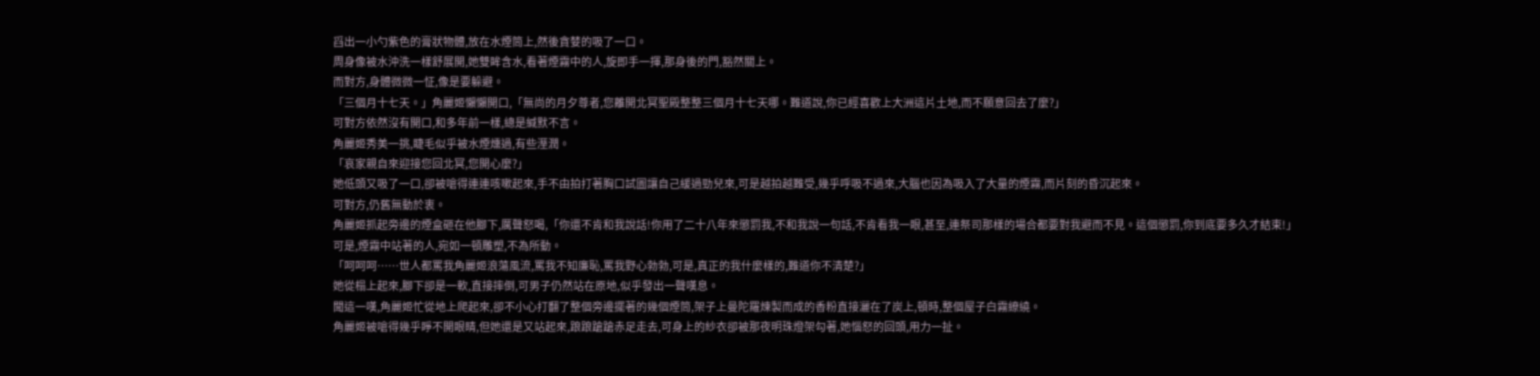舀出一小勺紫色的膏狀物體,放在水煙筒上,然後貪婪的吸了一口。
周身像被水沖洗一樣舒展開,她雙眸含水,看著煙霧中的人,旋即手一揮,那身後的門,豁然關上。
而對方,身體微微一怔,像是要躲避。
「三個月十七天。」角麗姬懶懶開口,「無尚的月夕尊者,您離開北冥聖殿整整三個月十七天哪。難道說,你已經喜歡上大洲這片土地,而不願意回去了麼?」
可對方依然沒有開口,和多年前一樣,總是緘默不言。
角麗姬秀美一挑,睫毛似乎被水煙燻過,有些溼潤。
「哀家親自來迎接您回北冥,您開心麼?」
她低頭又吸了一口,卻被嗆得連連咳嗽起來,手不由拍打著胸口試圖讓自己緩過勁兒來,可是越拍越難受,幾乎呼吸不過來,大腦也因為吸入了大量的煙霧,而片刻的昏沉起來。
可對方,仍舊無動於衷。
角麗姬抓起旁邊的煙盒砸在他腳下,厲聲怒喝,「你還不肯和我說話!你用了二十八年來懲罰我,不和我說一句話,不肯看我一眼,甚至,連祭司那樣的場合都要對我避而不見。這個懲罰,你到底要多久才結束!」
可是,煙霧中站著的人,宛如一頓雕塑,不為所動。
「呵呵呵……世人都罵我角麗姬浪蕩風流,罵我不知廉恥,罵我野心勃勃,可是,真正的我什麼樣的,難道你不清楚?」
她從榻上起來,腳下卻是一軟,直接摔倒,可男子仍然站在原地,似乎發出一聲嘆息。
聞這一嘆,角麗姬忙從地上爬起來,卻不小心打翻了整個旁邊擺著的幾個煙筒,架子上曼陀羅煉製而成的香粉直接灑在了炭上,頓時,整個屋子白霧繚繞。
角麗姬被嗆得幾乎睜不開眼睛,但她還是又站起來,踉踉蹌蹌赤足走去,可身上的紗衣卻被那夜明珠燈架勾著,她惱怒的回頭,用力一扯。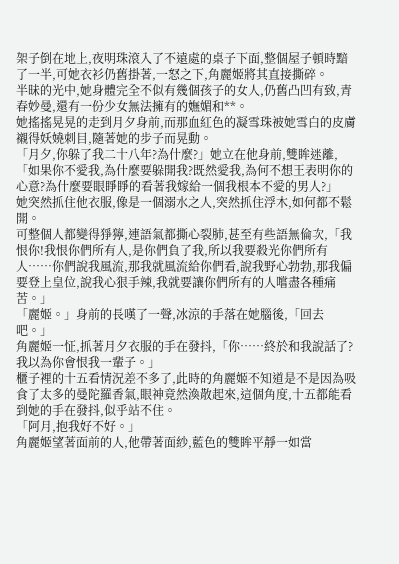架子倒在地上,夜明珠滾入了不遠處的桌子下面,整個屋子頓時黯了一半,可她衣衫仍舊掛著,一怒之下,角麗姬將其直接撕碎。
半昧的光中,她身體完全不似有幾個孩子的女人,仍舊凸凹有致,青春妙曼,還有一份少女無法擁有的嫵媚和**。
她搖搖晃晃的走到月夕身前,而那血紅色的凝雪珠被她雪白的皮膚襯得妖嬈刺目,隨著她的步子而晃動。
「月夕,你躲了我二十八年?為什麼?」她立在他身前,雙眸迷離,「如果你不愛我,為什麼要躲開我?既然愛我,為何不想王表明你的心意?為什麼要眼睜睜的看著我嫁給一個我根本不愛的男人?」
她突然抓住他衣服,像是一個溺水之人,突然抓住浮木,如何都不鬆開。
可整個人都變得猙獰,連語氣都撕心裂肺,甚至有些語無倫次,「我恨你!我恨你們所有人,是你們負了我,所以我要殺光你們所有人……你們說我風流,那我就風流給你們看,說我野心勃勃,那我偏要登上皇位,說我心狠手辣,我就要讓你們所有的人嚐盡各種痛苦。」
「麗姬。」身前的長嘆了一聲,冰涼的手落在她腦後,「回去吧。」
角麗姬一怔,抓著月夕衣服的手在發抖,「你……終於和我說話了?我以為你會恨我一輩子。」
櫃子裡的十五看情況差不多了,此時的角麗姬不知道是不是因為吸食了太多的曼陀羅香氣,眼神竟然渙散起來,這個角度,十五都能看到她的手在發抖,似乎站不住。
「阿月,抱我好不好。」
角麗姬望著面前的人,他帶著面紗,藍色的雙眸平靜一如當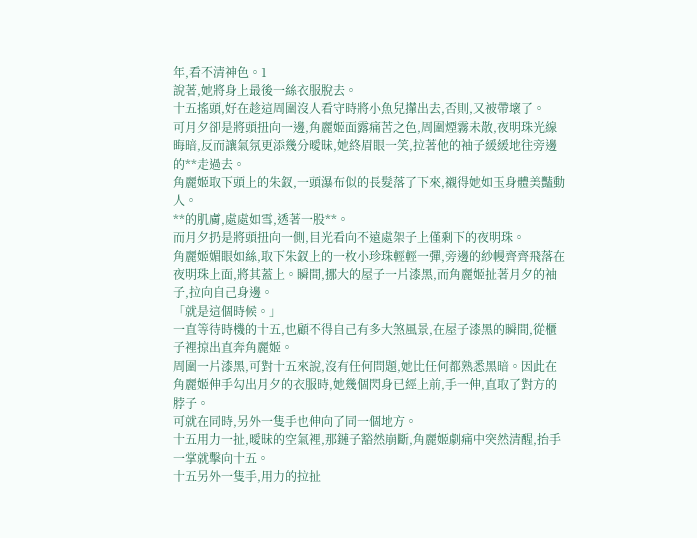年,看不清神色。1
說著,她將身上最後一絲衣服脫去。
十五搖頭,好在趁這周圍沒人看守時將小魚兒攆出去,否則,又被帶壞了。
可月夕卻是將頭扭向一邊,角麗姬面露痛苦之色,周圍煙霧未散,夜明珠光線晦暗,反而讓氣氛更添幾分曖昧,她終眉眼一笑,拉著他的袖子緩緩地往旁邊的**走過去。
角麗姬取下頭上的朱釵,一頭瀑布似的長髮落了下來,襯得她如玉身體美豔動人。
**的肌膚,處處如雪,透著一股**。
而月夕扔是將頭扭向一側,目光看向不遠處架子上僅剩下的夜明珠。
角麗姬媚眼如絲,取下朱釵上的一枚小珍珠輕輕一彈,旁邊的紗幔齊齊飛落在夜明珠上面,將其蓋上。瞬間,挪大的屋子一片漆黑,而角麗姬扯著月夕的袖子,拉向自己身邊。
「就是這個時候。」
一直等待時機的十五,也顧不得自己有多大煞風景,在屋子漆黑的瞬間,從櫃子裡掠出直奔角麗姬。
周圍一片漆黑,可對十五來說,沒有任何問題,她比任何都熟悉黑暗。因此在角麗姬伸手勾出月夕的衣服時,她幾個閃身已經上前,手一伸,直取了對方的脖子。
可就在同時,另外一隻手也伸向了同一個地方。
十五用力一扯,曖昧的空氣裡,那鏈子豁然崩斷,角麗姬劇痛中突然清醒,抬手一掌就擊向十五。
十五另外一隻手,用力的拉扯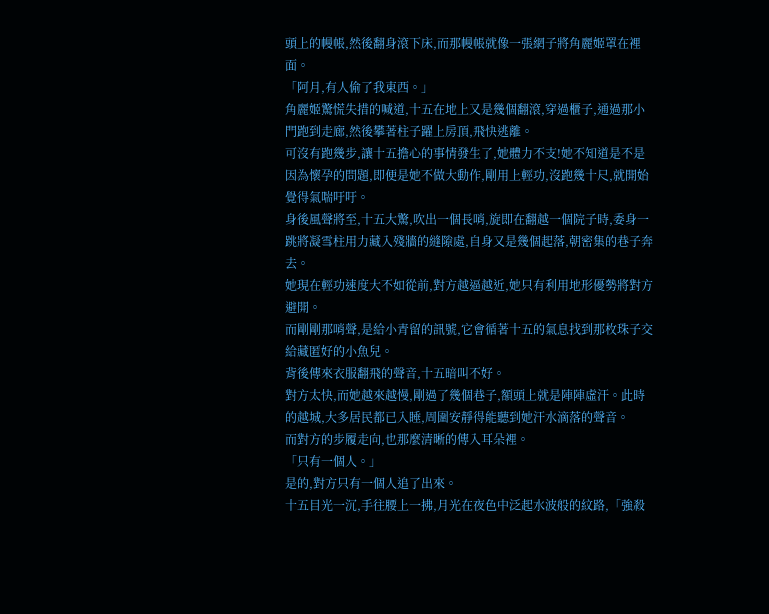頭上的幔帳,然後翻身滾下床,而那幔帳就像一張網子將角麗姬罩在裡面。
「阿月,有人偷了我東西。」
角麗姬驚慌失措的喊道,十五在地上又是幾個翻滾,穿過櫃子,通過那小門跑到走廊,然後攀著柱子躍上房頂,飛快逃離。
可沒有跑幾步,讓十五擔心的事情發生了,她體力不支!她不知道是不是因為懷孕的問題,即便是她不做大動作,剛用上輕功,沒跑幾十尺,就開始覺得氣喘吁吁。
身後風聲將至,十五大驚,吹出一個長哨,旋即在翻越一個院子時,委身一跳將凝雪柱用力藏入殘牆的縫隙處,自身又是幾個起落,朝密集的巷子奔去。
她現在輕功速度大不如從前,對方越逼越近,她只有利用地形優勢將對方避開。
而剛剛那哨聲,是給小青留的訊號,它會循著十五的氣息找到那枚珠子交給藏匿好的小魚兒。
背後傳來衣服翻飛的聲音,十五暗叫不好。
對方太快,而她越來越慢,剛過了幾個巷子,額頭上就是陣陣虛汗。此時的越城,大多居民都已入睡,周圍安靜得能聽到她汗水滴落的聲音。
而對方的步履走向,也那麼清晰的傳入耳朵裡。
「只有一個人。」
是的,對方只有一個人追了出來。
十五目光一沉,手往腰上一拂,月光在夜色中泛起水波般的紋路,「強殺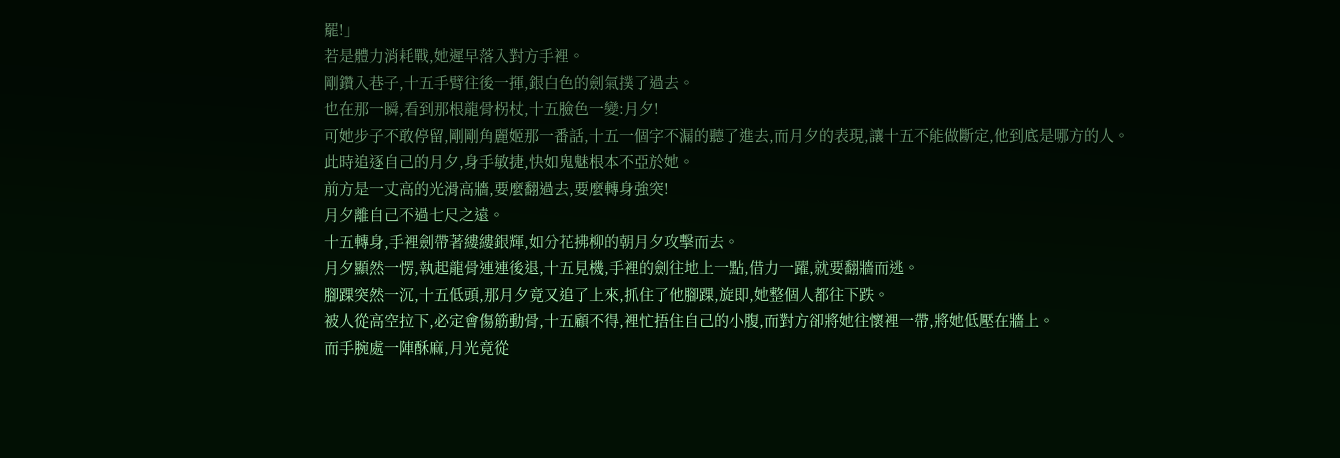罷!」
若是體力消耗戰,她遲早落入對方手裡。
剛鑽入巷子,十五手臂往後一揮,銀白色的劍氣撲了過去。
也在那一瞬,看到那根龍骨柺杖,十五臉色一變:月夕!
可她步子不敢停留,剛剛角麗姬那一番話,十五一個字不漏的聽了進去,而月夕的表現,讓十五不能做斷定,他到底是哪方的人。
此時追逐自己的月夕,身手敏捷,快如鬼魅根本不亞於她。
前方是一丈高的光滑高牆,要麼翻過去,要麼轉身強突!
月夕離自己不過七尺之遠。
十五轉身,手裡劍帶著縷縷銀輝,如分花拂柳的朝月夕攻擊而去。
月夕顯然一愣,執起龍骨連連後退,十五見機,手裡的劍往地上一點,借力一躍,就要翻牆而逃。
腳踝突然一沉,十五低頭,那月夕竟又追了上來,抓住了他腳踝,旋即,她整個人都往下跌。
被人從高空拉下,必定會傷筋動骨,十五顧不得,裡忙捂住自己的小腹,而對方卻將她往懷裡一帶,將她低壓在牆上。
而手腕處一陣酥麻,月光竟從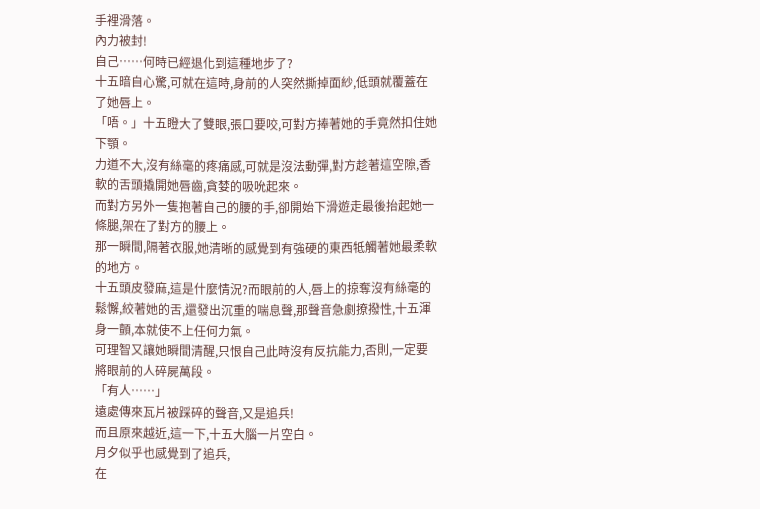手裡滑落。
內力被封!
自己……何時已經退化到這種地步了?
十五暗自心驚,可就在這時,身前的人突然撕掉面紗,低頭就覆蓋在了她唇上。
「唔。」十五瞪大了雙眼,張口要咬,可對方捧著她的手竟然扣住她下顎。
力道不大,沒有絲毫的疼痛感,可就是沒法動彈,對方趁著這空隙,香軟的舌頭撬開她唇齒,貪婪的吸吮起來。
而對方另外一隻抱著自己的腰的手,卻開始下滑遊走最後抬起她一條腿,架在了對方的腰上。
那一瞬間,隔著衣服,她清晰的感覺到有強硬的東西牴觸著她最柔軟的地方。
十五頭皮發麻,這是什麼情況?而眼前的人,唇上的掠奪沒有絲毫的鬆懈,絞著她的舌,還發出沉重的喘息聲,那聲音急劇撩撥性,十五渾身一顫,本就使不上任何力氣。
可理智又讓她瞬間清醒,只恨自己此時沒有反抗能力,否則,一定要將眼前的人碎屍萬段。
「有人……」
遠處傳來瓦片被踩碎的聲音,又是追兵!
而且原來越近,這一下,十五大腦一片空白。
月夕似乎也感覺到了追兵,
在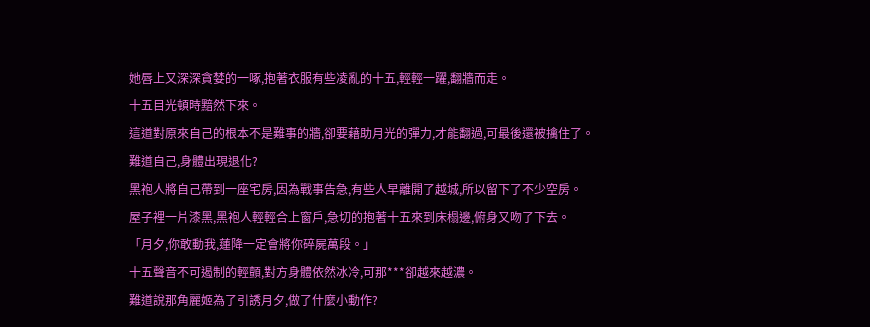她唇上又深深貪婪的一啄,抱著衣服有些凌亂的十五,輕輕一躍,翻牆而走。
十五目光頓時黯然下來。
這道對原來自己的根本不是難事的牆,卻要藉助月光的彈力,才能翻過,可最後還被擒住了。
難道自己,身體出現退化?
黑袍人將自己帶到一座宅房,因為戰事告急,有些人早離開了越城,所以留下了不少空房。
屋子裡一片漆黑,黑袍人輕輕合上窗戶,急切的抱著十五來到床榻邊,俯身又吻了下去。
「月夕,你敢動我,蓮降一定會將你碎屍萬段。」
十五聲音不可遏制的輕顫,對方身體依然冰冷,可那***卻越來越濃。
難道說那角麗姬為了引誘月夕,做了什麼小動作?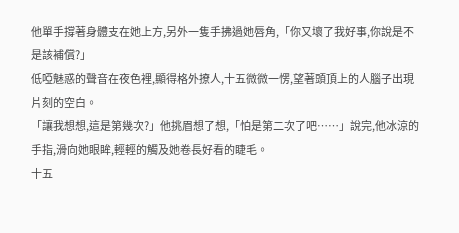他單手撐著身體支在她上方,另外一隻手拂過她唇角,「你又壞了我好事,你說是不是該補償?」
低啞魅惑的聲音在夜色裡,顯得格外撩人,十五微微一愣,望著頭頂上的人腦子出現片刻的空白。
「讓我想想,這是第幾次?」他挑眉想了想,「怕是第二次了吧……」說完,他冰涼的手指,滑向她眼眸,輕輕的觸及她卷長好看的睫毛。
十五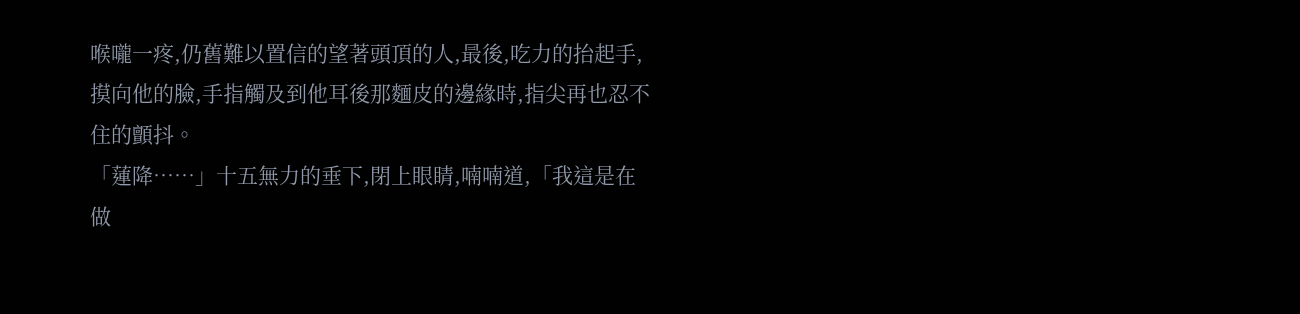喉嚨一疼,仍舊難以置信的望著頭頂的人,最後,吃力的抬起手,摸向他的臉,手指觸及到他耳後那麵皮的邊緣時,指尖再也忍不住的顫抖。
「蓮降……」十五無力的垂下,閉上眼睛,喃喃道,「我這是在做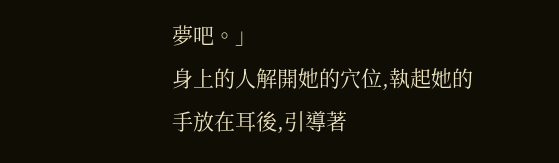夢吧。」
身上的人解開她的穴位,執起她的手放在耳後,引導著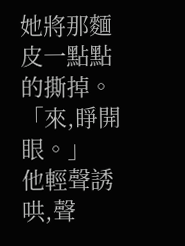她將那麵皮一點點的撕掉。
「來,睜開眼。」
他輕聲誘哄,聲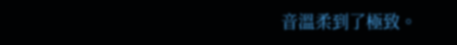音溫柔到了極致。